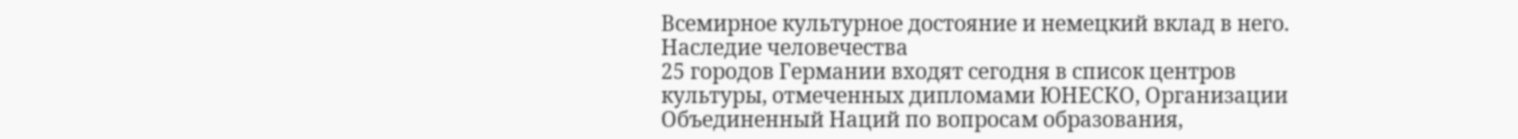Всемирное культурное достояние и немецкий вклад в него. Наследие человечества
25 городов Германии входят сегодня в список центров культуры, отмеченных дипломами ЮНЕСКО, Организации Объединенный Наций по вопросам образования,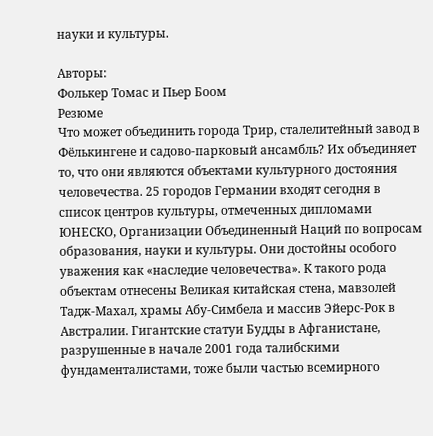науки и культуры.

Авторы:
Фолькер Томас и Пьер Боом
Резюме
Что может объединить города Трир, сталелитейный завод в Фёлькингене и садово-парковый ансамбль? Их объединяет то, что они являются объектами культурного достояния человечества. 25 городов Германии входят сегодня в список центров культуры, отмеченных дипломами ЮНЕСКО, Организации Объединенный Наций по вопросам образования, науки и культуры. Они достойны особого уважения как «наследие человечества». К такого рода объектам отнесены Великая китайская стена, мавзолей Тадж-Махал, храмы Абу-Симбела и массив Эйерс-Рок в Австралии. Гигантские статуи Будды в Афганистане, разрушенные в начале 2001 года талибскими фундаменталистами, тоже были частью всемирного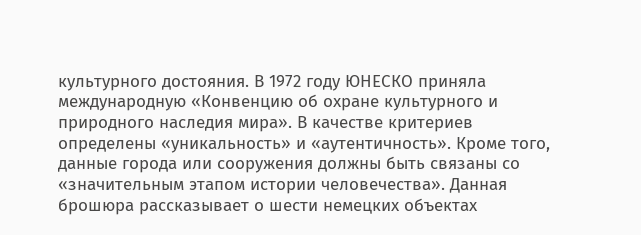культурного достояния. В 1972 году ЮНЕСКО приняла международную «Конвенцию об охране культурного и природного наследия мира». В качестве критериев определены «уникальность» и «аутентичность». Кроме того, данные города или сооружения должны быть связаны со «значительным этапом истории человечества». Данная брошюра рассказывает о шести немецких объектах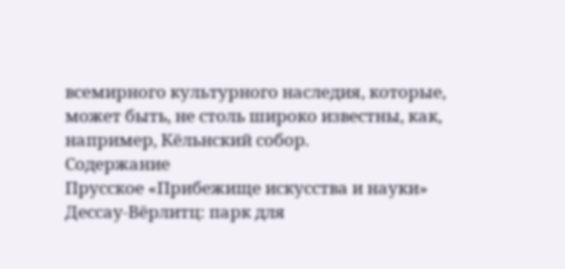всемирного культурного наследия, которые, может быть, не столь широко известны, как, например, Кёльнский собор.
Содержание
Прусское «Прибежище искусства и науки»
Дессау-Вёрлитц: парк для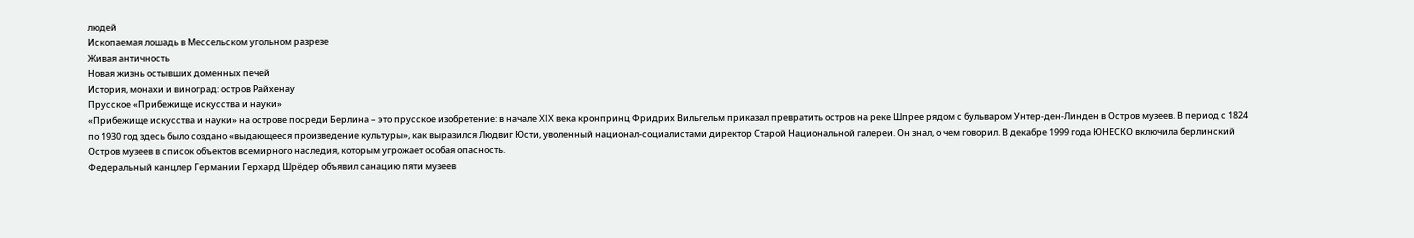людей
Ископаемая лошадь в Мессельском угольном разрезе
Живая античность
Новая жизнь остывших доменных печей
История, монахи и виноград: остров Райхенау
Прусское «Прибежище искусства и науки»
«Прибежище искусства и науки» на острове посреди Берлина – это прусское изобретение: в начале XIX века кронпринц Фридрих Вильгельм приказал превратить остров на реке Шпрее рядом с бульваром Унтер-ден-Линден в Остров музеев. В период с 1824 по 1930 год здесь было создано «выдающееся произведение культуры», как выразился Людвиг Юсти, уволенный национал-социалистами директор Старой Национальной галереи. Он знал, о чем говорил. В декабре 1999 года ЮНЕСКО включила берлинский Остров музеев в список объектов всемирного наследия, которым угрожает особая опасность.
Федеральный канцлер Германии Герхард Шрёдер объявил санацию пяти музеев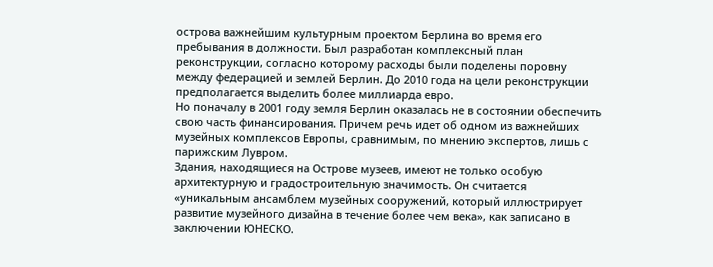острова важнейшим культурным проектом Берлина во время его пребывания в должности. Был разработан комплексный план реконструкции, согласно которому расходы были поделены поровну между федерацией и землей Берлин. До 2010 года на цели реконструкции предполагается выделить более миллиарда евро.
Но поначалу в 2001 году земля Берлин оказалась не в состоянии обеспечить свою часть финансирования. Причем речь идет об одном из важнейших музейных комплексов Европы, сравнимым, по мнению экспертов, лишь с парижским Лувром.
Здания, находящиеся на Острове музеев, имеют не только особую архитектурную и градостроительную значимость. Он считается «уникальным ансамблем музейных сооружений, который иллюстрирует развитие музейного дизайна в течение более чем века», как записано в заключении ЮНЕСКО.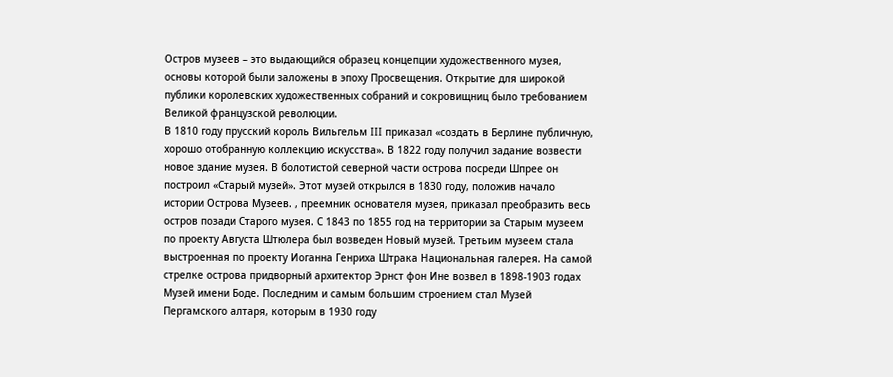Остров музеев – это выдающийся образец концепции художественного музея, основы которой были заложены в эпоху Просвещения. Открытие для широкой публики королевских художественных собраний и сокровищниц было требованием Великой французской революции.
В 1810 году прусский король Вильгельм III приказал «создать в Берлине публичную, хорошо отобранную коллекцию искусства». В 1822 году получил задание возвести новое здание музея. В болотистой северной части острова посреди Шпрее он построил «Старый музей». Этот музей открылся в 1830 году, положив начало истории Острова Музеев. , преемник основателя музея, приказал преобразить весь остров позади Старого музея. С 1843 по 1855 год на территории за Старым музеем по проекту Августа Штюлера был возведен Новый музей. Третьим музеем стала выстроенная по проекту Иоганна Генриха Штрака Национальная галерея. На самой стрелке острова придворный архитектор Эрнст фон Ине возвел в 1898-1903 годах Музей имени Боде. Последним и самым большим строением стал Музей Пергамского алтаря, которым в 1930 году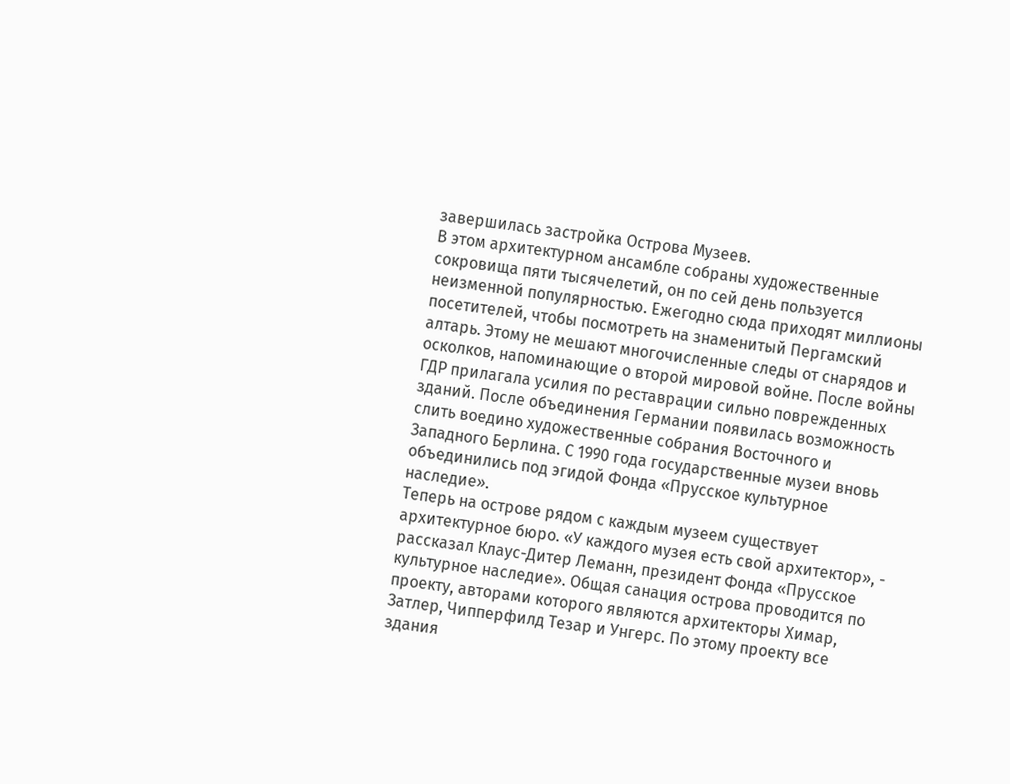завершилась застройка Острова Музеев.
В этом архитектурном ансамбле собраны художественные сокровища пяти тысячелетий, он по сей день пользуется неизменной популярностью. Ежегодно сюда приходят миллионы посетителей, чтобы посмотреть на знаменитый Пергамский алтарь. Этому не мешают многочисленные следы от снарядов и осколков, напоминающие о второй мировой войне. После войны ГДР прилагала усилия по реставрации сильно поврежденных зданий. После объединения Германии появилась возможность слить воедино художественные собрания Восточного и Западного Берлина. С 1990 года государственные музеи вновь объединились под эгидой Фонда «Прусское культурное наследие».
Теперь на острове рядом с каждым музеем существует архитектурное бюро. «У каждого музея есть свой архитектор», - рассказал Клаус-Дитер Леманн, президент Фонда «Прусское культурное наследие». Общая санация острова проводится по проекту, авторами которого являются архитекторы Химар, Затлер, Чипперфилд Тезар и Унгерс. По этому проекту все здания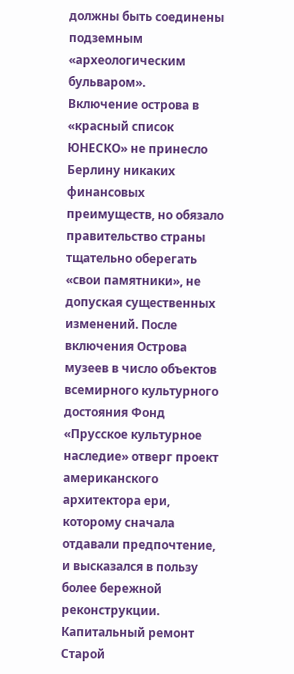должны быть соединены подземным «археологическим бульваром».
Включение острова в «красный список ЮНЕСКО» не принесло Берлину никаких финансовых преимуществ, но обязало правительство страны тщательно оберегать «свои памятники», не допуская существенных изменений. После включения Острова музеев в число объектов всемирного культурного достояния Фонд «Прусское культурное наследие» отверг проект американского архитектора ери, которому сначала отдавали предпочтение, и высказался в пользу более бережной реконструкции.
Капитальный ремонт Старой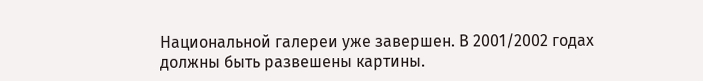Национальной галереи уже завершен. В 2001/2002 годах должны быть развешены картины.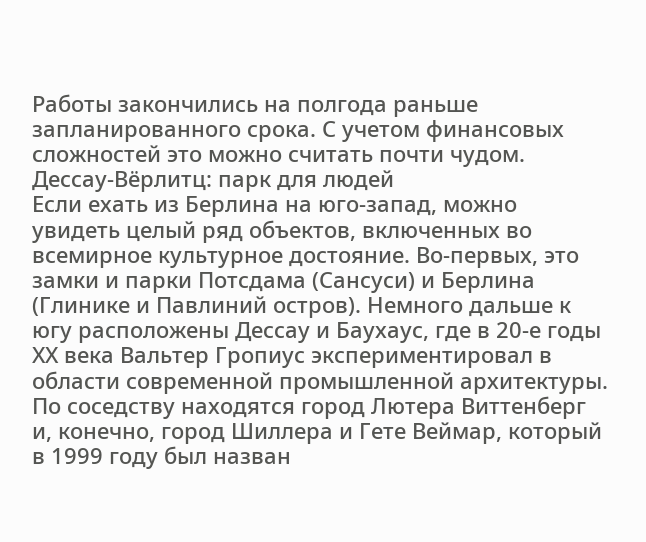Работы закончились на полгода раньше запланированного срока. С учетом финансовых сложностей это можно считать почти чудом.
Дессау-Вёрлитц: парк для людей
Если ехать из Берлина на юго-запад, можно увидеть целый ряд объектов, включенных во всемирное культурное достояние. Во-первых, это замки и парки Потсдама (Сансуси) и Берлина (Глинике и Павлиний остров). Немного дальше к югу расположены Дессау и Баухаус, где в 20-е годы ХХ века Вальтер Гропиус экспериментировал в области современной промышленной архитектуры. По соседству находятся город Лютера Виттенберг и, конечно, город Шиллера и Гете Веймар, который в 1999 году был назван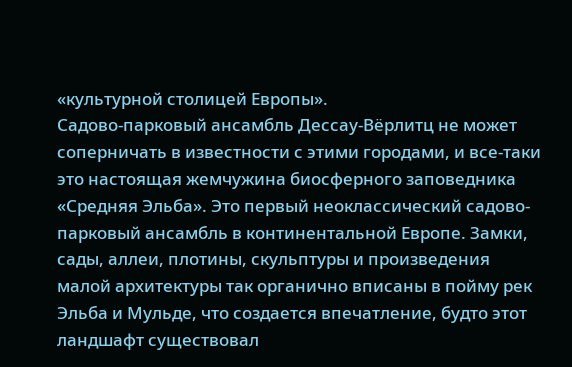«культурной столицей Европы».
Садово-парковый ансамбль Дессау-Вёрлитц не может соперничать в известности с этими городами, и все-таки это настоящая жемчужина биосферного заповедника «Средняя Эльба». Это первый неоклассический садово-парковый ансамбль в континентальной Европе. Замки, сады, аллеи, плотины, скульптуры и произведения малой архитектуры так органично вписаны в пойму рек Эльба и Мульде, что создается впечатление, будто этот ландшафт существовал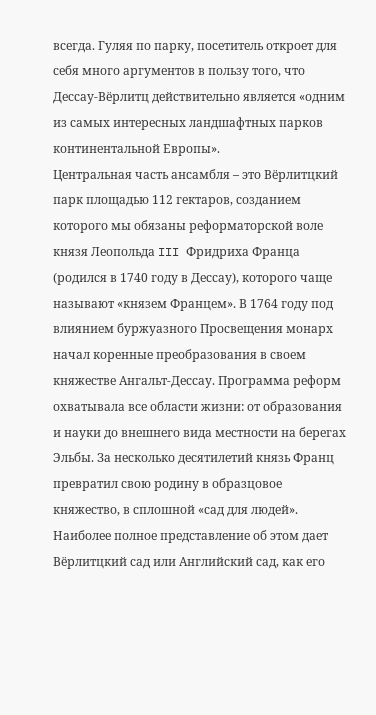всегда. Гуляя по парку, посетитель откроет для себя много аргументов в пользу того, что Дессау-Вёрлитц действительно является «одним из самых интересных ландшафтных парков континентальной Европы».
Центральная часть ансамбля – это Вёрлитцкий парк площадью 112 гектаров, созданием которого мы обязаны реформаторской воле князя Леопольда III Фридриха Франца (родился в 1740 году в Дессау), которого чаще называют «князем Францем». В 1764 году под влиянием буржуазного Просвещения монарх начал коренные преобразования в своем княжестве Ангальт-Дессау. Программа реформ охватывала все области жизни: от образования и науки до внешнего вида местности на берегах Эльбы. За несколько десятилетий князь Франц превратил свою родину в образцовое княжество, в сплошной «сад для людей».
Наиболее полное представление об этом дает Вёрлитцкий сад или Английский сад, как его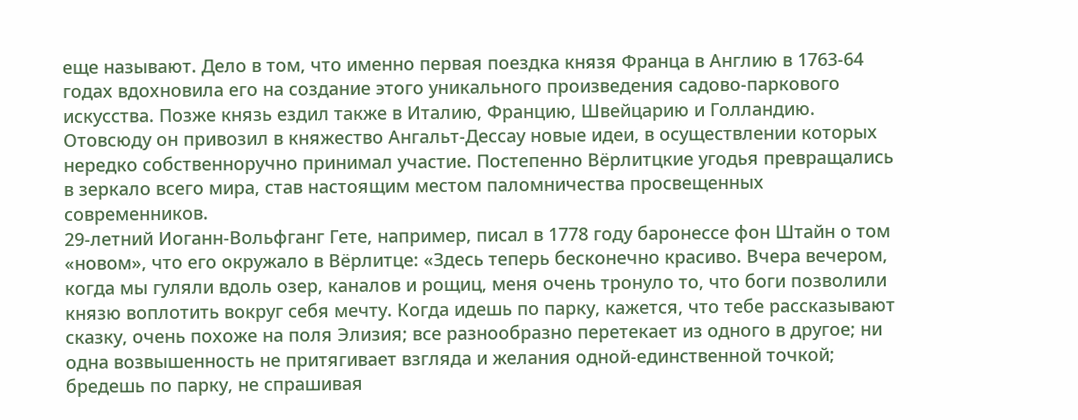еще называют. Дело в том, что именно первая поездка князя Франца в Англию в 1763-64 годах вдохновила его на создание этого уникального произведения садово-паркового искусства. Позже князь ездил также в Италию, Францию, Швейцарию и Голландию. Отовсюду он привозил в княжество Ангальт-Дессау новые идеи, в осуществлении которых нередко собственноручно принимал участие. Постепенно Вёрлитцкие угодья превращались в зеркало всего мира, став настоящим местом паломничества просвещенных современников.
29-летний Иоганн-Вольфганг Гете, например, писал в 1778 году баронессе фон Штайн о том «новом», что его окружало в Вёрлитце: «Здесь теперь бесконечно красиво. Вчера вечером, когда мы гуляли вдоль озер, каналов и рощиц, меня очень тронуло то, что боги позволили князю воплотить вокруг себя мечту. Когда идешь по парку, кажется, что тебе рассказывают сказку, очень похоже на поля Элизия; все разнообразно перетекает из одного в другое; ни одна возвышенность не притягивает взгляда и желания одной-единственной точкой; бредешь по парку, не спрашивая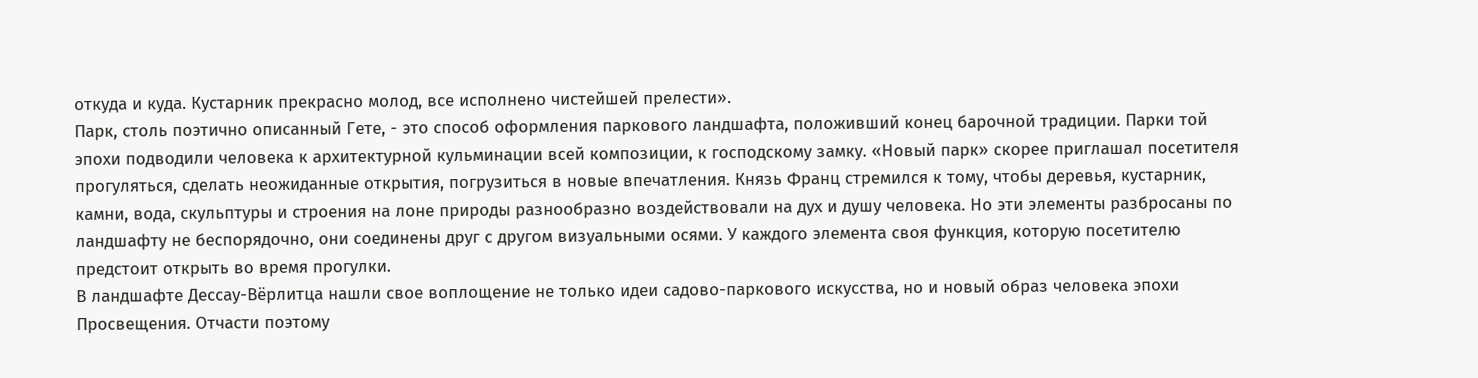откуда и куда. Кустарник прекрасно молод, все исполнено чистейшей прелести».
Парк, столь поэтично описанный Гете, - это способ оформления паркового ландшафта, положивший конец барочной традиции. Парки той эпохи подводили человека к архитектурной кульминации всей композиции, к господскому замку. «Новый парк» скорее приглашал посетителя прогуляться, сделать неожиданные открытия, погрузиться в новые впечатления. Князь Франц стремился к тому, чтобы деревья, кустарник, камни, вода, скульптуры и строения на лоне природы разнообразно воздействовали на дух и душу человека. Но эти элементы разбросаны по ландшафту не беспорядочно, они соединены друг с другом визуальными осями. У каждого элемента своя функция, которую посетителю предстоит открыть во время прогулки.
В ландшафте Дессау-Вёрлитца нашли свое воплощение не только идеи садово-паркового искусства, но и новый образ человека эпохи Просвещения. Отчасти поэтому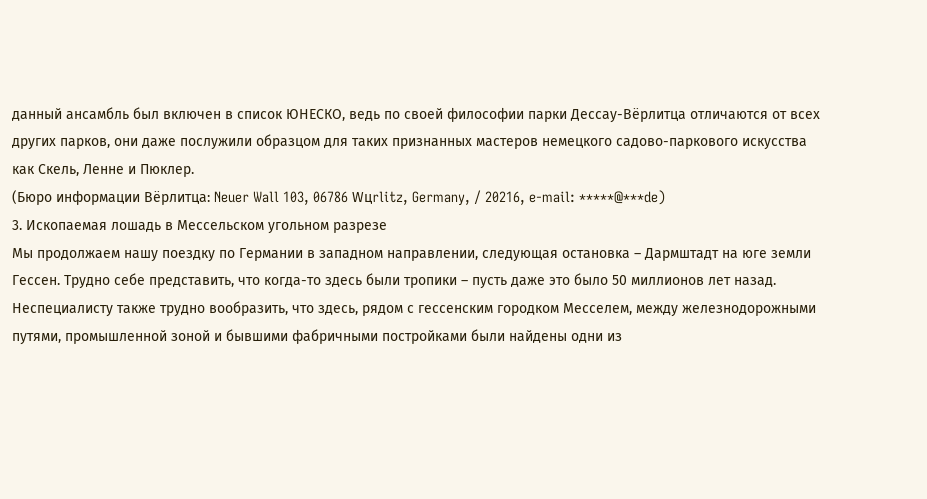данный ансамбль был включен в список ЮНЕСКО, ведь по своей философии парки Дессау-Вёрлитца отличаются от всех других парков, они даже послужили образцом для таких признанных мастеров немецкого садово-паркового искусства как Скель, Ленне и Пюклер.
(Бюро информации Вёрлитца: Neuer Wall 103, 06786 Wцrlitz, Germany, / 20216, e-mail: *****@***de)
3. Ископаемая лошадь в Мессельском угольном разрезе
Мы продолжаем нашу поездку по Германии в западном направлении, следующая остановка – Дармштадт на юге земли Гессен. Трудно себе представить, что когда-то здесь были тропики – пусть даже это было 50 миллионов лет назад. Неспециалисту также трудно вообразить, что здесь, рядом с гессенским городком Месселем, между железнодорожными путями, промышленной зоной и бывшими фабричными постройками были найдены одни из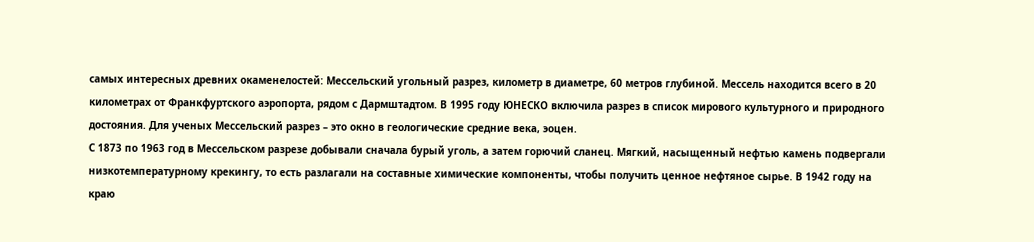самых интересных древних окаменелостей: Мессельский угольный разрез, километр в диаметре, 60 метров глубиной. Мессель находится всего в 20 километрах от Франкфуртского аэропорта, рядом с Дармштадтом. В 1995 году ЮНЕСКО включила разрез в список мирового культурного и природного достояния. Для ученых Мессельский разрез – это окно в геологические средние века, эоцен.
С 1873 по 1963 год в Мессельском разрезе добывали сначала бурый уголь, а затем горючий сланец. Мягкий, насыщенный нефтью камень подвергали низкотемпературному крекингу, то есть разлагали на составные химические компоненты, чтобы получить ценное нефтяное сырье. В 1942 году на краю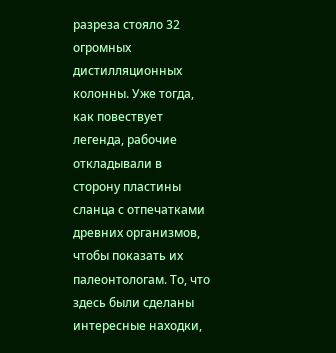разреза стояло 32 огромных дистилляционных колонны. Уже тогда, как повествует легенда, рабочие откладывали в сторону пластины сланца с отпечатками древних организмов, чтобы показать их палеонтологам. То, что здесь были сделаны интересные находки,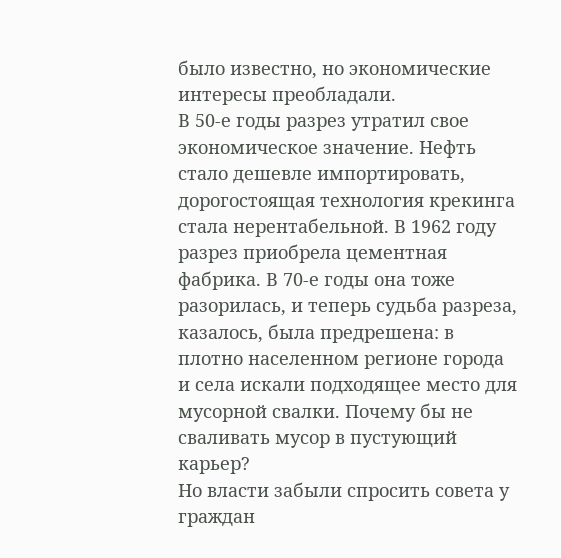было известно, но экономические интересы преобладали.
В 50-е годы разрез утратил свое экономическое значение. Нефть стало дешевле импортировать, дорогостоящая технология крекинга стала нерентабельной. В 1962 году разрез приобрела цементная фабрика. В 70-е годы она тоже разорилась, и теперь судьба разреза, казалось, была предрешена: в плотно населенном регионе города и села искали подходящее место для мусорной свалки. Почему бы не сваливать мусор в пустующий карьер?
Но власти забыли спросить совета у граждан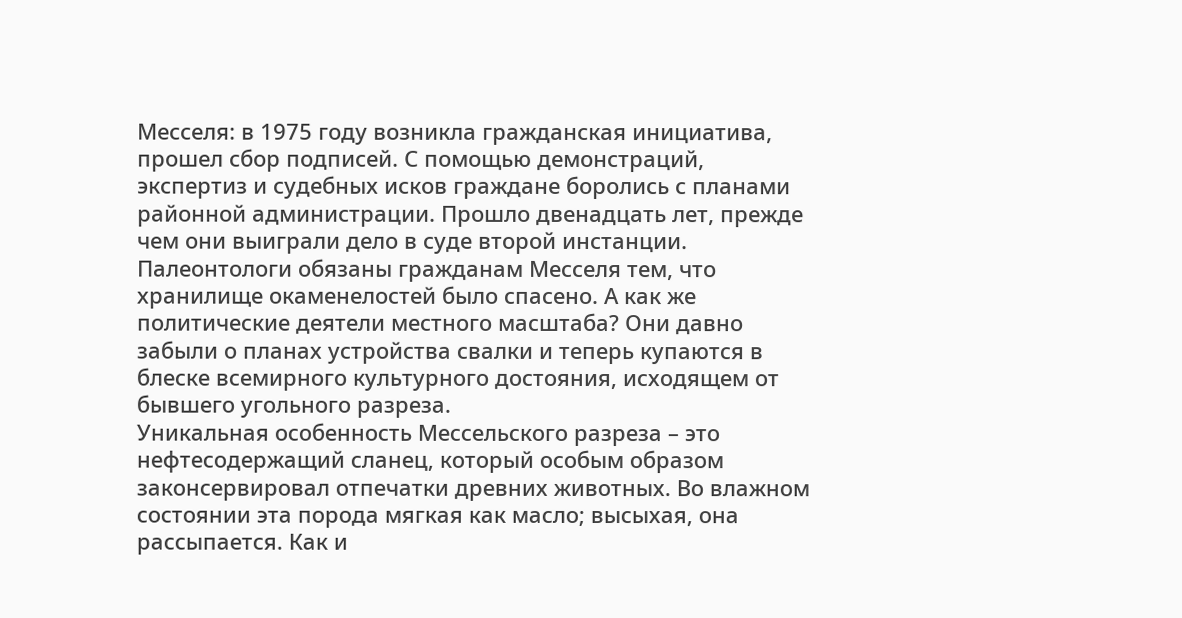Месселя: в 1975 году возникла гражданская инициатива, прошел сбор подписей. С помощью демонстраций, экспертиз и судебных исков граждане боролись с планами районной администрации. Прошло двенадцать лет, прежде чем они выиграли дело в суде второй инстанции. Палеонтологи обязаны гражданам Месселя тем, что хранилище окаменелостей было спасено. А как же политические деятели местного масштаба? Они давно забыли о планах устройства свалки и теперь купаются в блеске всемирного культурного достояния, исходящем от бывшего угольного разреза.
Уникальная особенность Мессельского разреза – это нефтесодержащий сланец, который особым образом законсервировал отпечатки древних животных. Во влажном состоянии эта порода мягкая как масло; высыхая, она рассыпается. Как и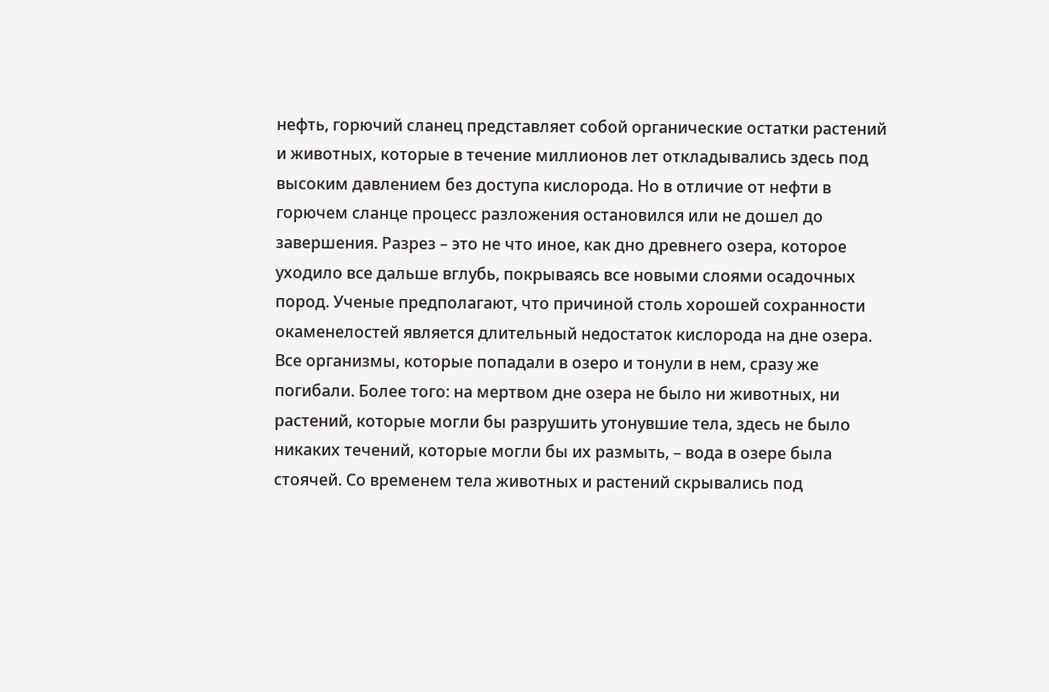нефть, горючий сланец представляет собой органические остатки растений и животных, которые в течение миллионов лет откладывались здесь под высоким давлением без доступа кислорода. Но в отличие от нефти в горючем сланце процесс разложения остановился или не дошел до завершения. Разрез – это не что иное, как дно древнего озера, которое уходило все дальше вглубь, покрываясь все новыми слоями осадочных пород. Ученые предполагают, что причиной столь хорошей сохранности окаменелостей является длительный недостаток кислорода на дне озера. Все организмы, которые попадали в озеро и тонули в нем, сразу же погибали. Более того: на мертвом дне озера не было ни животных, ни растений, которые могли бы разрушить утонувшие тела, здесь не было никаких течений, которые могли бы их размыть, – вода в озере была стоячей. Со временем тела животных и растений скрывались под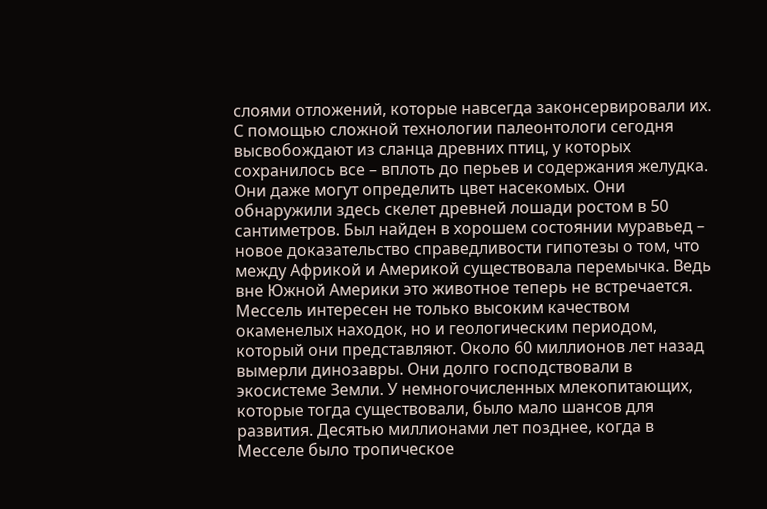слоями отложений, которые навсегда законсервировали их. С помощью сложной технологии палеонтологи сегодня высвобождают из сланца древних птиц, у которых сохранилось все – вплоть до перьев и содержания желудка. Они даже могут определить цвет насекомых. Они обнаружили здесь скелет древней лошади ростом в 50 сантиметров. Был найден в хорошем состоянии муравьед – новое доказательство справедливости гипотезы о том, что между Африкой и Америкой существовала перемычка. Ведь вне Южной Америки это животное теперь не встречается.
Мессель интересен не только высоким качеством окаменелых находок, но и геологическим периодом, который они представляют. Около 60 миллионов лет назад вымерли динозавры. Они долго господствовали в экосистеме Земли. У немногочисленных млекопитающих, которые тогда существовали, было мало шансов для развития. Десятью миллионами лет позднее, когда в Месселе было тропическое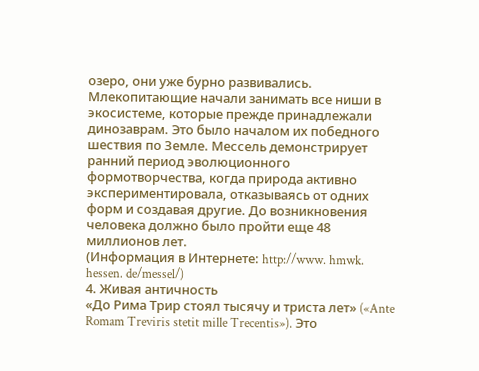озеро, они уже бурно развивались. Млекопитающие начали занимать все ниши в экосистеме, которые прежде принадлежали динозаврам. Это было началом их победного шествия по Земле. Мессель демонстрирует ранний период эволюционного формотворчества, когда природа активно экспериментировала, отказываясь от одних форм и создавая другие. До возникновения человека должно было пройти еще 48 миллионов лет.
(Информация в Интернете: http://www. hmwk. hessen. de/messel/)
4. Живая античность
«До Рима Трир стоял тысячу и триста лет» («Ante Romam Treviris stetit mille Trecentis»). Это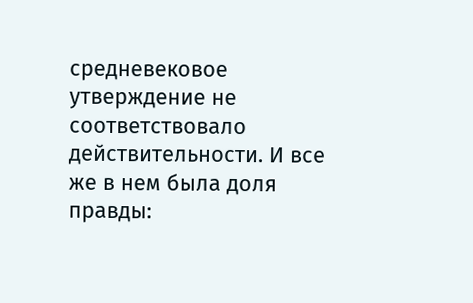средневековое утверждение не соответствовало действительности. И все же в нем была доля правды: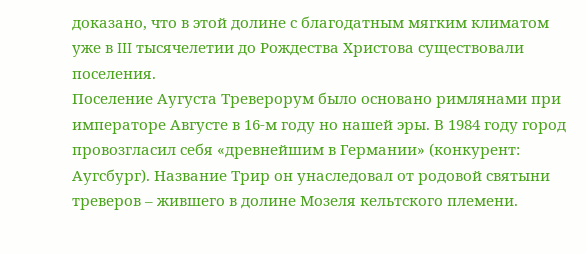доказано, что в этой долине с благодатным мягким климатом уже в III тысячелетии до Рождества Христова существовали поселения.
Поселение Аугуста Треверорум было основано римлянами при императоре Августе в 16-м году но нашей эры. В 1984 году город провозгласил себя «древнейшим в Германии» (конкурент: Аугсбург). Название Трир он унаследовал от родовой святыни треверов – жившего в долине Мозеля кельтского племени.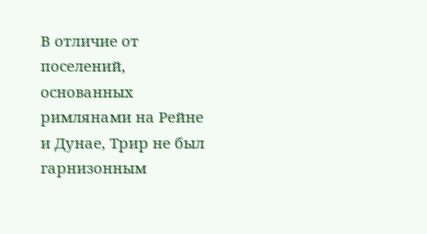В отличие от поселений, основанных римлянами на Рейне и Дунае, Трир не был гарнизонным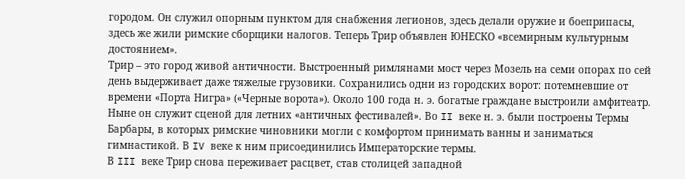городом. Он служил опорным пунктом для снабжения легионов, здесь делали оружие и боеприпасы, здесь же жили римские сборщики налогов. Теперь Трир объявлен ЮНЕСКО «всемирным культурным достоянием».
Трир – это город живой античности. Выстроенный римлянами мост через Мозель на семи опорах по сей день выдерживает даже тяжелые грузовики. Сохранились одни из городских ворот: потемневшие от времени «Порта Нигра» («Черные ворота»). Около 100 года н. э. богатые граждане выстроили амфитеатр. Ныне он служит сценой для летних «античных фестивалей». Во II веке н. э. были построены Термы Барбары, в которых римские чиновники могли с комфортом принимать ванны и заниматься гимнастикой. В IV веке к ним присоединились Императорские термы.
В III веке Трир снова переживает расцвет, став столицей западной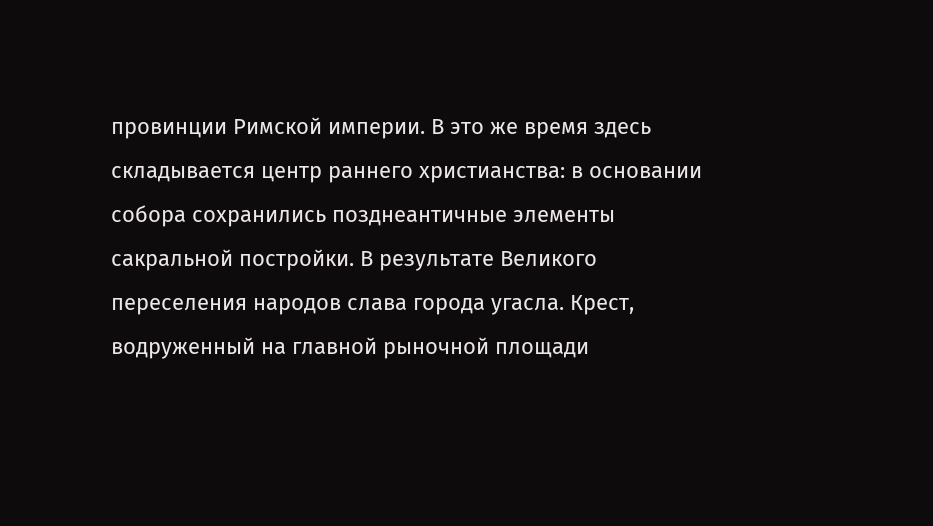провинции Римской империи. В это же время здесь складывается центр раннего христианства: в основании собора сохранились позднеантичные элементы сакральной постройки. В результате Великого переселения народов слава города угасла. Крест, водруженный на главной рыночной площади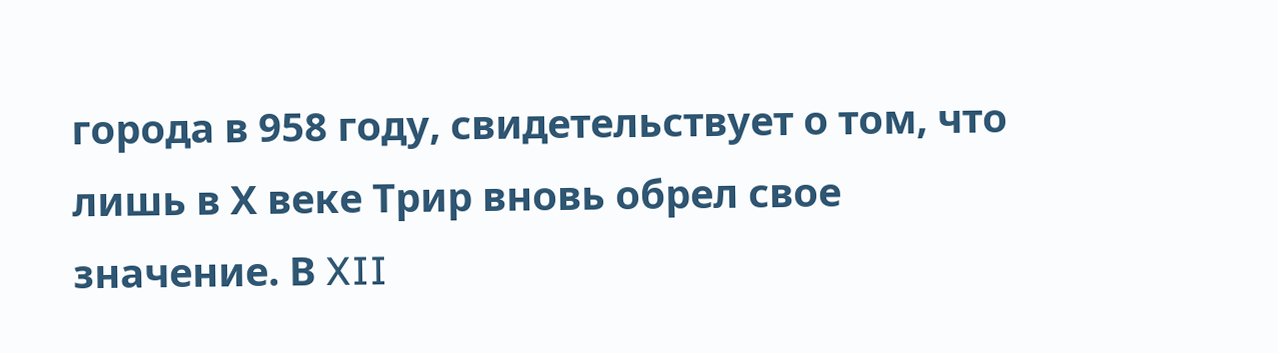города в 958 году, свидетельствует о том, что лишь в Х веке Трир вновь обрел свое значение. В XII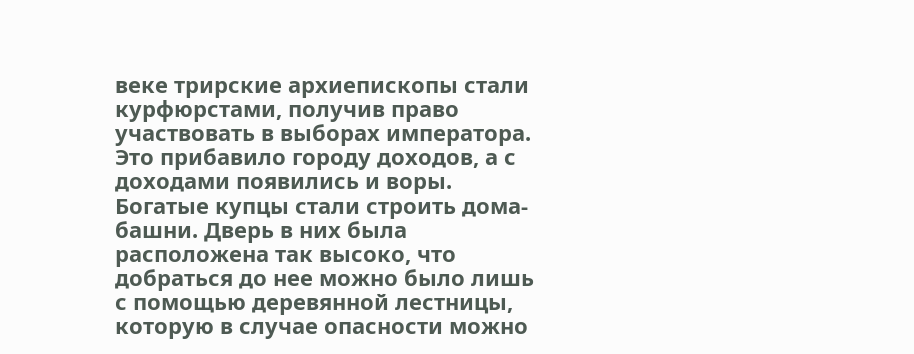веке трирские архиепископы стали курфюрстами, получив право участвовать в выборах императора. Это прибавило городу доходов, а с доходами появились и воры. Богатые купцы стали строить дома-башни. Дверь в них была расположена так высоко, что добраться до нее можно было лишь с помощью деревянной лестницы, которую в случае опасности можно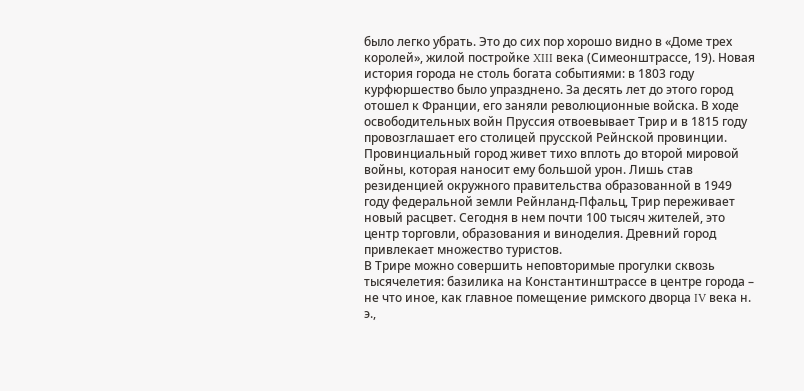было легко убрать. Это до сих пор хорошо видно в «Доме трех королей», жилой постройке XIII века (Симеонштрассе, 19). Новая история города не столь богата событиями: в 1803 году курфюршество было упразднено. За десять лет до этого город отошел к Франции, его заняли революционные войска. В ходе освободительных войн Пруссия отвоевывает Трир и в 1815 году провозглашает его столицей прусской Рейнской провинции. Провинциальный город живет тихо вплоть до второй мировой войны, которая наносит ему большой урон. Лишь став резиденцией окружного правительства образованной в 1949 году федеральной земли Рейнланд-Пфальц, Трир переживает новый расцвет. Сегодня в нем почти 100 тысяч жителей, это центр торговли, образования и виноделия. Древний город привлекает множество туристов.
В Трире можно совершить неповторимые прогулки сквозь тысячелетия: базилика на Константинштрассе в центре города – не что иное, как главное помещение римского дворца IV века н. э.,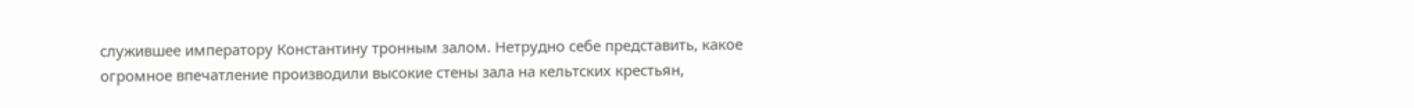служившее императору Константину тронным залом. Нетрудно себе представить, какое огромное впечатление производили высокие стены зала на кельтских крестьян,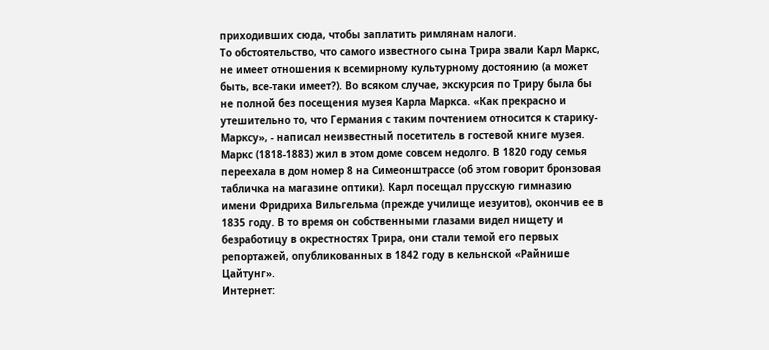приходивших сюда, чтобы заплатить римлянам налоги.
То обстоятельство, что самого известного сына Трира звали Карл Маркс, не имеет отношения к всемирному культурному достоянию (а может быть, все-таки имеет?). Во всяком случае, экскурсия по Триру была бы не полной без посещения музея Карла Маркса. «Как прекрасно и утешительно то, что Германия с таким почтением относится к старику-Марксу», - написал неизвестный посетитель в гостевой книге музея. Маркс (1818-1883) жил в этом доме совсем недолго. В 1820 году семья переехала в дом номер 8 на Симеонштрассе (об этом говорит бронзовая табличка на магазине оптики). Карл посещал прусскую гимназию имени Фридриха Вильгельма (прежде училище иезуитов), окончив ее в 1835 году. В то время он собственными глазами видел нищету и безработицу в окрестностях Трира, они стали темой его первых репортажей, опубликованных в 1842 году в кельнской «Райнише Цайтунг».
Интернет: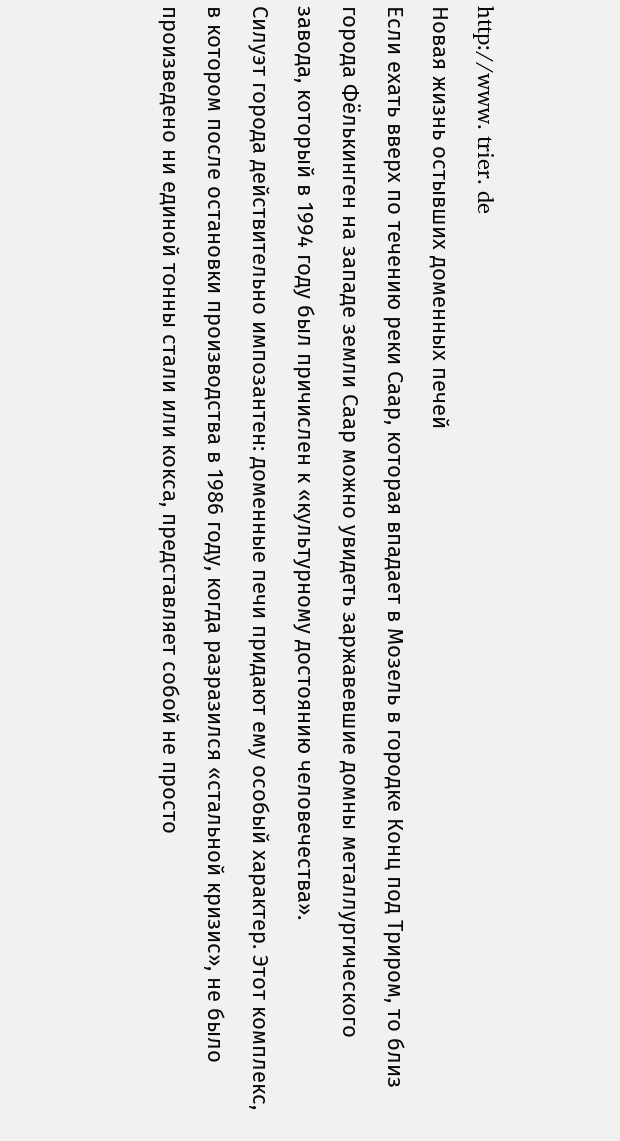http://www. trier. de
Новая жизнь остывших доменных печей
Если ехать вверх по течению реки Саар, которая впадает в Мозель в городке Конц под Триром, то близ города Фёлькинген на западе земли Саар можно увидеть заржавевшие домны металлургического завода, который в 1994 году был причислен к «культурному достоянию человечества».
Силуэт города действительно импозантен: доменные печи придают ему особый характер. Этот комплекс, в котором после остановки производства в 1986 году, когда разразился «стальной кризис», не было произведено ни единой тонны стали или кокса, представляет собой не просто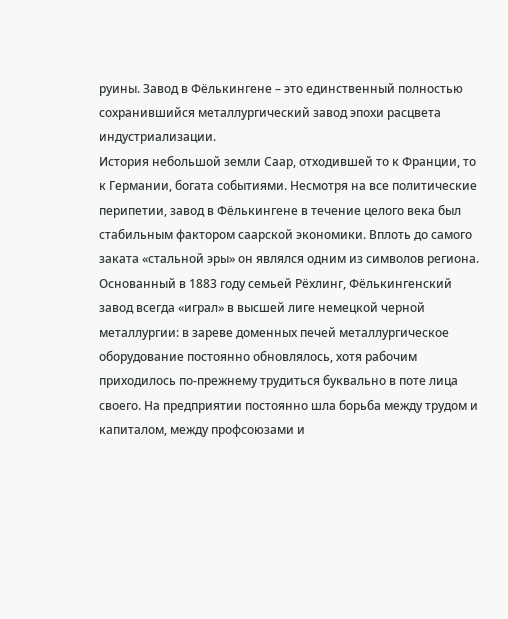руины. Завод в Фёлькингене – это единственный полностью сохранившийся металлургический завод эпохи расцвета индустриализации.
История небольшой земли Саар, отходившей то к Франции, то к Германии, богата событиями. Несмотря на все политические перипетии, завод в Фёлькингене в течение целого века был стабильным фактором саарской экономики. Вплоть до самого заката «стальной эры» он являлся одним из символов региона. Основанный в 1883 году семьей Рёхлинг, Фёлькингенский завод всегда «играл» в высшей лиге немецкой черной металлургии: в зареве доменных печей металлургическое оборудование постоянно обновлялось, хотя рабочим приходилось по-прежнему трудиться буквально в поте лица своего. На предприятии постоянно шла борьба между трудом и капиталом, между профсоюзами и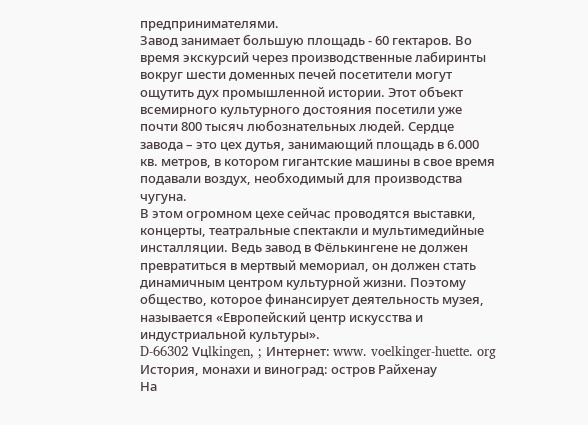предпринимателями.
Завод занимает большую площадь - 60 гектаров. Во время экскурсий через производственные лабиринты вокруг шести доменных печей посетители могут ощутить дух промышленной истории. Этот объект всемирного культурного достояния посетили уже почти 800 тысяч любознательных людей. Сердце завода – это цех дутья, занимающий площадь в 6.000 кв. метров, в котором гигантские машины в свое время подавали воздух, необходимый для производства чугуна.
В этом огромном цехе сейчас проводятся выставки, концерты, театральные спектакли и мультимедийные инсталляции. Ведь завод в Фёлькингене не должен превратиться в мертвый мемориал, он должен стать динамичным центром культурной жизни. Поэтому общество, которое финансирует деятельность музея, называется «Европейский центр искусства и индустриальной культуры».
D-66302 Vцlkingen, ; Интернет: www. voelkinger-huette. org
История, монахи и виноград: остров Райхенау
На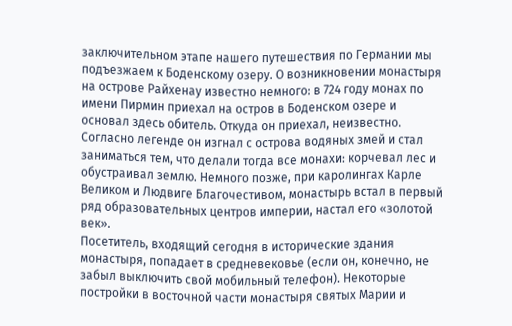заключительном этапе нашего путешествия по Германии мы подъезжаем к Боденскому озеру. О возникновении монастыря на острове Райхенау известно немного: в 724 году монах по имени Пирмин приехал на остров в Боденском озере и основал здесь обитель. Откуда он приехал, неизвестно. Согласно легенде он изгнал с острова водяных змей и стал заниматься тем, что делали тогда все монахи: корчевал лес и обустраивал землю. Немного позже, при каролингах Карле Великом и Людвиге Благочестивом, монастырь встал в первый ряд образовательных центров империи, настал его «золотой век».
Посетитель, входящий сегодня в исторические здания монастыря, попадает в средневековье (если он, конечно, не забыл выключить свой мобильный телефон). Некоторые постройки в восточной части монастыря святых Марии и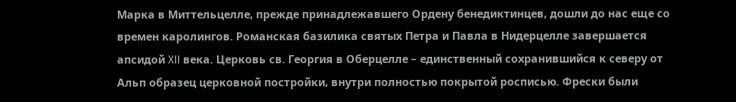Марка в Миттельцелле, прежде принадлежавшего Ордену бенедиктинцев, дошли до нас еще со времен каролингов. Романская базилика святых Петра и Павла в Нидерцелле завершается апсидой XII века. Церковь св. Георгия в Оберцелле – единственный сохранившийся к северу от Альп образец церковной постройки, внутри полностью покрытой росписью. Фрески были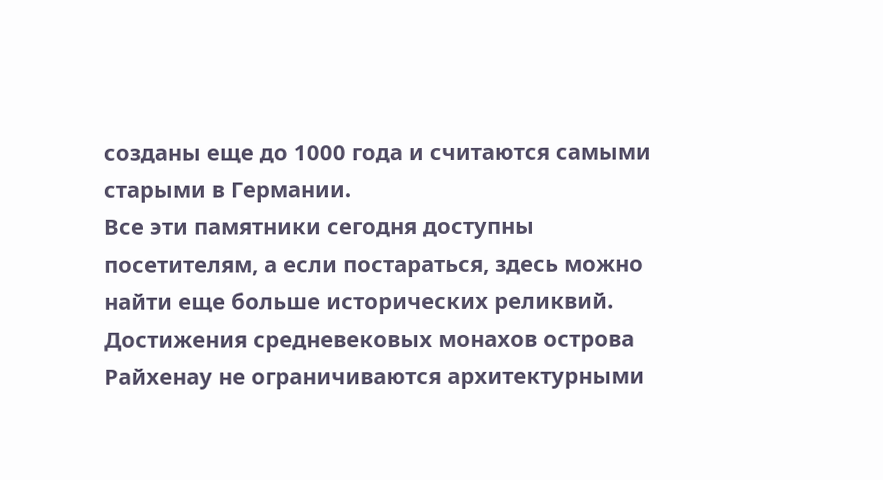созданы еще до 1000 года и считаются самыми старыми в Германии.
Все эти памятники сегодня доступны посетителям, а если постараться, здесь можно найти еще больше исторических реликвий. Достижения средневековых монахов острова Райхенау не ограничиваются архитектурными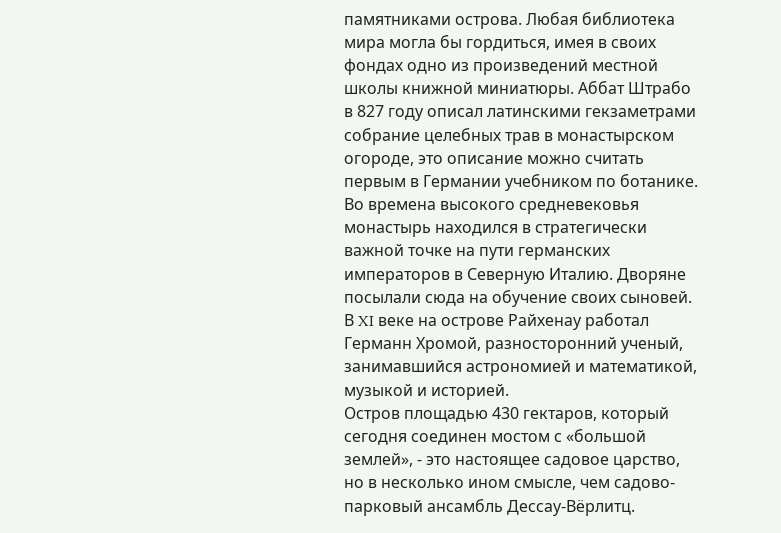памятниками острова. Любая библиотека мира могла бы гордиться, имея в своих фондах одно из произведений местной школы книжной миниатюры. Аббат Штрабо в 827 году описал латинскими гекзаметрами собрание целебных трав в монастырском огороде, это описание можно считать первым в Германии учебником по ботанике. Во времена высокого средневековья монастырь находился в стратегически важной точке на пути германских императоров в Северную Италию. Дворяне посылали сюда на обучение своих сыновей. В XI веке на острове Райхенау работал Германн Хромой, разносторонний ученый, занимавшийся астрономией и математикой, музыкой и историей.
Остров площадью 430 гектаров, который сегодня соединен мостом с «большой землей», - это настоящее садовое царство, но в несколько ином смысле, чем садово-парковый ансамбль Дессау-Вёрлитц.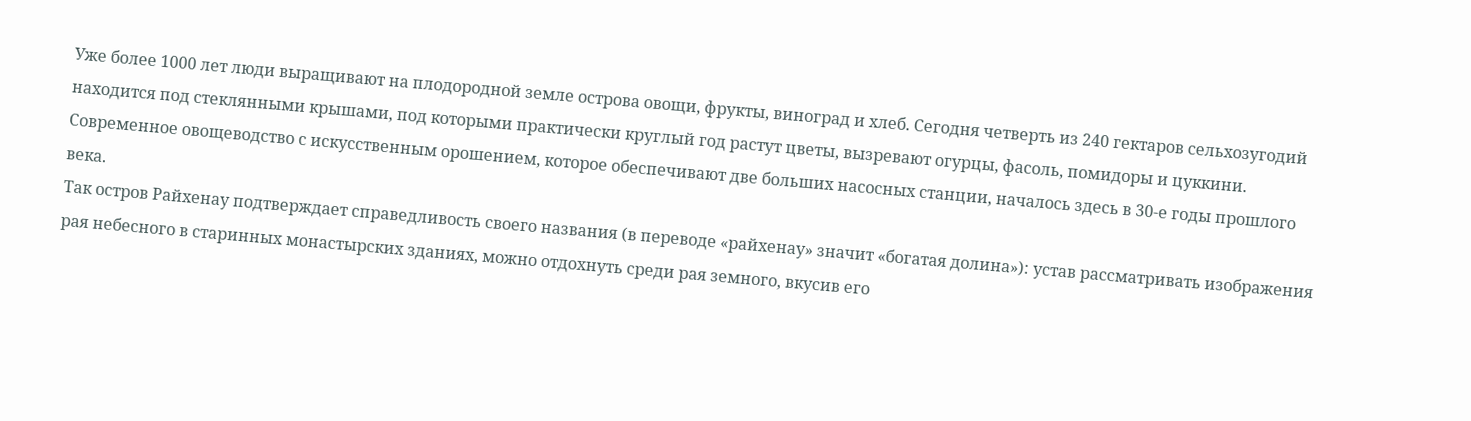Уже более 1000 лет люди выращивают на плодородной земле острова овощи, фрукты, виноград и хлеб. Сегодня четверть из 240 гектаров сельхозугодий находится под стеклянными крышами, под которыми практически круглый год растут цветы, вызревают огурцы, фасоль, помидоры и цуккини. Современное овощеводство с искусственным орошением, которое обеспечивают две больших насосных станции, началось здесь в 30-е годы прошлого века.
Так остров Райхенау подтверждает справедливость своего названия (в переводе «райхенау» значит «богатая долина»): устав рассматривать изображения рая небесного в старинных монастырских зданиях, можно отдохнуть среди рая земного, вкусив его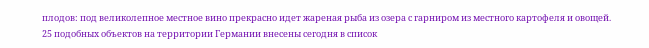плодов: под великолепное местное вино прекрасно идет жареная рыба из озера с гарниром из местного картофеля и овощей. 25 подобных объектов на территории Германии внесены сегодня в список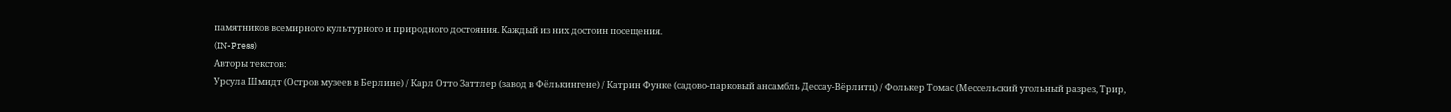памятников всемирного культурного и природного достояния. Каждый из них достоин посещения.
(IN-Press)
Авторы текстов:
Урсула Шмидт (Остров музеев в Берлине) / Карл Отто Заттлер (завод в Фёлькингене) / Катрин Функе (садово-парковый ансамбль Дессау-Вёрлитц) / Фолькер Томас (Мессельский угольный разрез, Трир,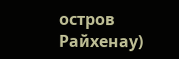остров Райхенау)